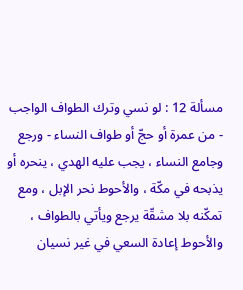مسألة 12 : لو نسي وترك الطواف الواجب - من عمرة أو حجّ أو طواف النساء - ورجع وجامع النساء ، يجب عليه الهدي ، ينحره أو يذبحه في مكّة ، والأحوط نحر الإبل ، ومع تمكّنه بلا مشقّة يرجع ويأتي بالطواف ، والأحوط إعادة السعي في غير نسيان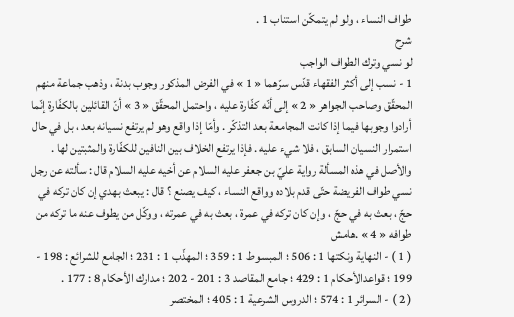طواف النساء ، ولو لم يتمكّن استناب 1 .
شرح
لو نسي وترك الطواف الواجب
1 - نسب إلى أكثر الفقهاء قدّس سرّهما « 1 » في الفرض المذكور وجوب بدنة ، وذهب جماعة منهم المحقّق وصاحب الجواهر « 2 » إلى أنّه كفّارة عليه ، واحتمل المحقّق « 3 » أنّ القائلين بالكفّارة إنّما أرادوا وجوبها فيما إذا كانت المجامعة بعد التذكّر . وأمّا إذا واقع وهو لم يرتفع نسيانه بعد ، بل في حال استمرار النسيان السابق ، فلا شيء عليه . فإذا يرتفع الخلاف بين النافين للكفّارة والمثبتين لها . والأصل في هذه المسألة رواية عليّ بن جعفر عليه السلام عن أخيه عليه السلام قال : سألته عن رجل نسي طواف الفريضة حتّى قدم بلاده وواقع النساء ، كيف يصنع ؟ قال : يبعث بهدي إن كان تركه في حجّ ، بعث به في حجّ ، وإن كان تركه في عمرة ، بعث به في عمرته ، ووكّل من يطوف عنه ما تركه من طوافه « 4 » .هامش
( 1 ) - النهاية ونكتها 1 : 506 ؛ المبسوط 1 : 359 ؛ المهذّب 1 : 231 ؛ الجامع للشرائع : 198 - 199 ؛ قواعدالأحكام 1 : 429 ؛ جامع المقاصد 3 : 201 - 202 ؛ مدارك الأحكام 8 : 177 .
( 2 ) - السرائر 1 : 574 ؛ الدروس الشرعية 1 : 405 ؛ المختصر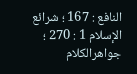النافع : 167 ؛ شرائع الإسلام 1 : 270 ؛ جواهرالكلام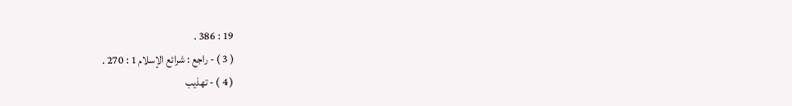19 : 386 .
( 3 ) - راجع : شرائع الإسلام 1 : 270 .
( 4 ) - تهذيب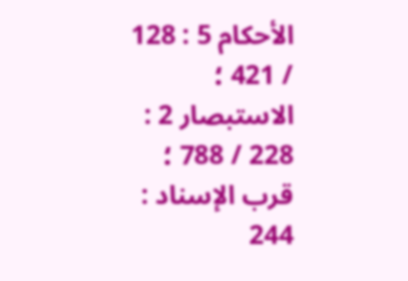الأحكام 5 : 128 / 421 ؛ الاستبصار 2 : 228 / 788 ؛ قرب الإسناد : 244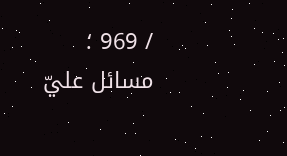/ 969 ؛ مسائل عليّ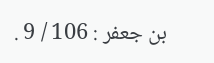بن جعفر : 106 / 9 .